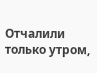Отчалили только утром,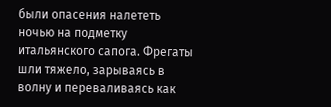были опасения налететь ночью на подметку итальянского сапога. Фрегаты шли тяжело, зарываясь в волну и переваливаясь как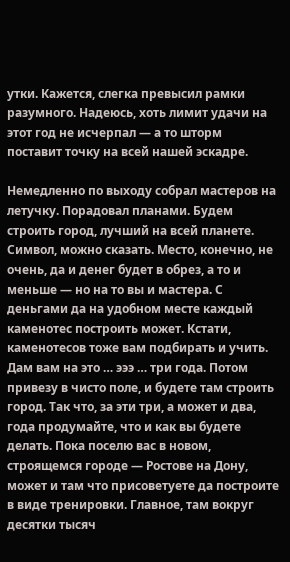утки. Кажется, слегка превысил рамки разумного. Надеюсь, хоть лимит удачи на этот год не исчерпал — а то шторм поставит точку на всей нашей эскадре.

Немедленно по выходу собрал мастеров на летучку. Порадовал планами. Будем строить город, лучший на всей планете. Символ, можно сказать. Место, конечно, не очень, да и денег будет в обрез, а то и меньше — но на то вы и мастера. С деньгами да на удобном месте каждый каменотес построить может. Кстати, каменотесов тоже вам подбирать и учить. Дам вам на это … эээ … три года. Потом привезу в чисто поле, и будете там строить город. Так что, за эти три, а может и два, года продумайте, что и как вы будете делать. Пока поселю вас в новом, строящемся городе — Ростове на Дону, может и там что присоветуете да построите в виде тренировки. Главное, там вокруг десятки тысяч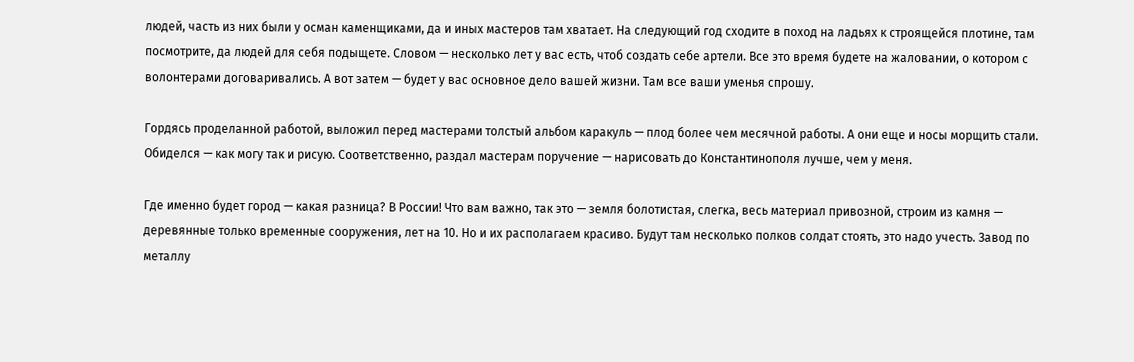людей, часть из них были у осман каменщиками, да и иных мастеров там хватает. На следующий год сходите в поход на ладьях к строящейся плотине, там посмотрите, да людей для себя подыщете. Словом — несколько лет у вас есть, чтоб создать себе артели. Все это время будете на жаловании, о котором с волонтерами договаривались. А вот затем — будет у вас основное дело вашей жизни. Там все ваши уменья спрошу.

Гордясь проделанной работой, выложил перед мастерами толстый альбом каракуль — плод более чем месячной работы. А они еще и носы морщить стали. Обиделся — как могу так и рисую. Соответственно, раздал мастерам поручение — нарисовать до Константинополя лучше, чем у меня.

Где именно будет город — какая разница? В России! Что вам важно, так это — земля болотистая, слегка, весь материал привозной, строим из камня — деревянные только временные сооружения, лет на 10. Но и их располагаем красиво. Будут там несколько полков солдат стоять, это надо учесть. Завод по металлу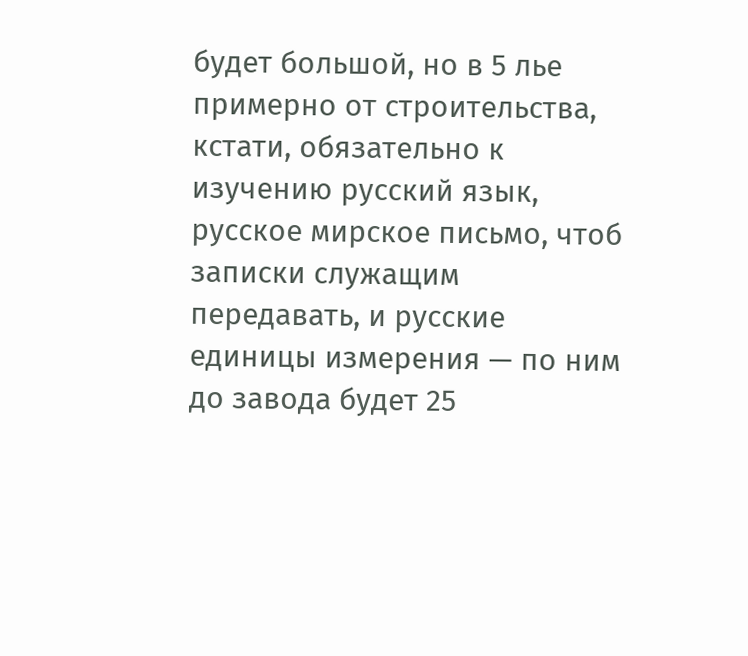будет большой, но в 5 лье примерно от строительства, кстати, обязательно к изучению русский язык, русское мирское письмо, чтоб записки служащим передавать, и русские единицы измерения — по ним до завода будет 25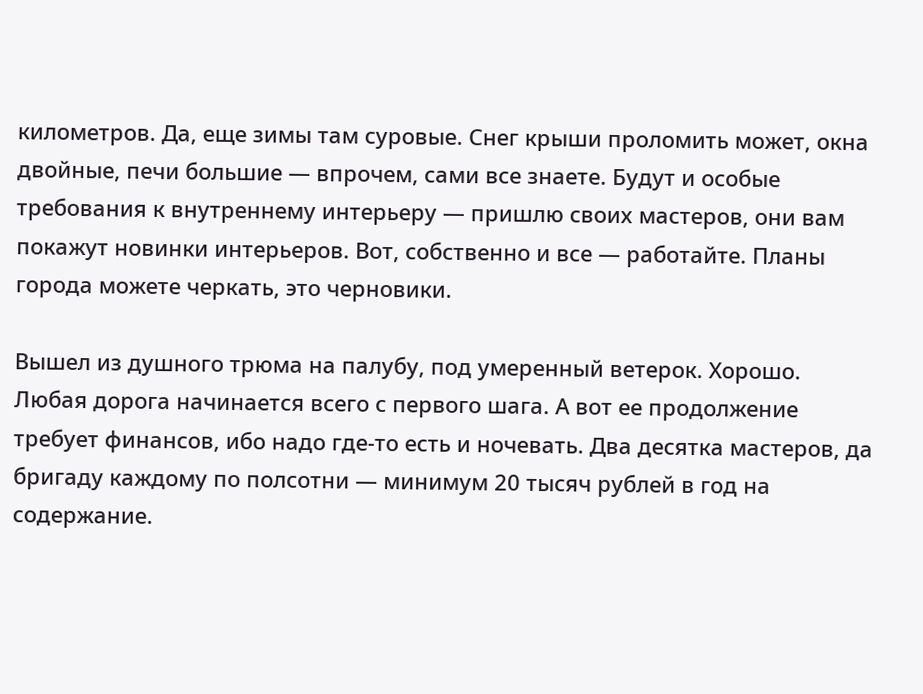километров. Да, еще зимы там суровые. Снег крыши проломить может, окна двойные, печи большие — впрочем, сами все знаете. Будут и особые требования к внутреннему интерьеру — пришлю своих мастеров, они вам покажут новинки интерьеров. Вот, собственно и все — работайте. Планы города можете черкать, это черновики.

Вышел из душного трюма на палубу, под умеренный ветерок. Хорошо. Любая дорога начинается всего с первого шага. А вот ее продолжение требует финансов, ибо надо где-то есть и ночевать. Два десятка мастеров, да бригаду каждому по полсотни — минимум 20 тысяч рублей в год на содержание.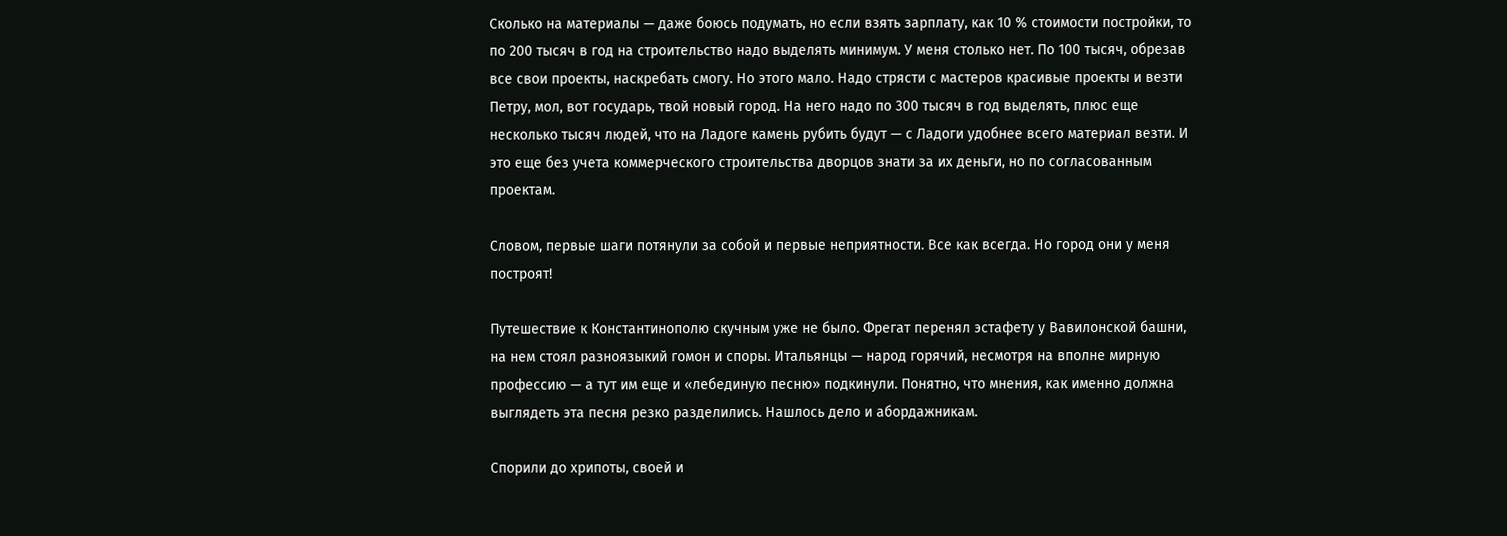Сколько на материалы — даже боюсь подумать, но если взять зарплату, как 10 % стоимости постройки, то по 200 тысяч в год на строительство надо выделять минимум. У меня столько нет. По 100 тысяч, обрезав все свои проекты, наскребать смогу. Но этого мало. Надо стрясти с мастеров красивые проекты и везти Петру, мол, вот государь, твой новый город. На него надо по 300 тысяч в год выделять, плюс еще несколько тысяч людей, что на Ладоге камень рубить будут — с Ладоги удобнее всего материал везти. И это еще без учета коммерческого строительства дворцов знати за их деньги, но по согласованным проектам.

Словом, первые шаги потянули за собой и первые неприятности. Все как всегда. Но город они у меня построят!

Путешествие к Константинополю скучным уже не было. Фрегат перенял эстафету у Вавилонской башни, на нем стоял разноязыкий гомон и споры. Итальянцы — народ горячий, несмотря на вполне мирную профессию — а тут им еще и «лебединую песню» подкинули. Понятно, что мнения, как именно должна выглядеть эта песня резко разделились. Нашлось дело и абордажникам.

Спорили до хрипоты, своей и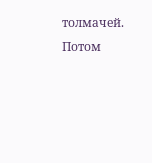толмачей. Потом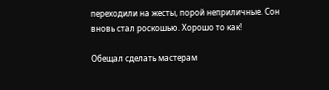переходили на жесты, порой неприличные. Сон вновь стал роскошью. Хорошо то как!

Обещал сделать мастерам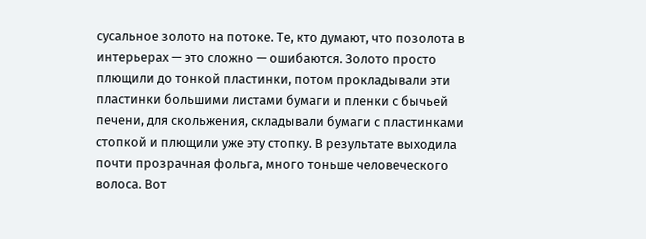сусальное золото на потоке. Те, кто думают, что позолота в интерьерах — это сложно — ошибаются. Золото просто плющили до тонкой пластинки, потом прокладывали эти пластинки большими листами бумаги и пленки с бычьей печени, для скольжения, складывали бумаги с пластинками стопкой и плющили уже эту стопку. В результате выходила почти прозрачная фольга, много тоньше человеческого волоса. Вот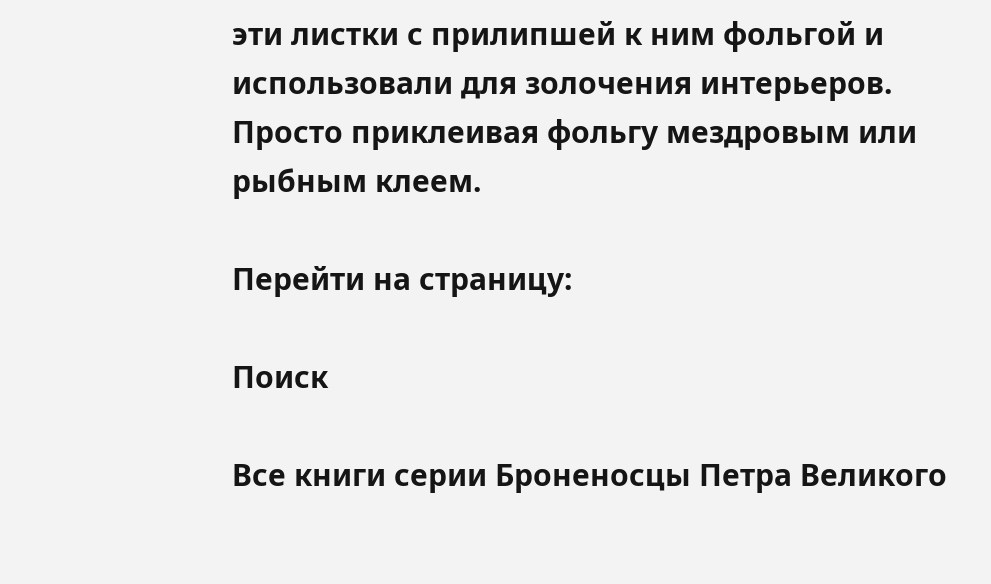эти листки с прилипшей к ним фольгой и использовали для золочения интерьеров. Просто приклеивая фольгу мездровым или рыбным клеем.

Перейти на страницу:

Поиск

Все книги серии Броненосцы Петра Великого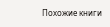Похожие книги